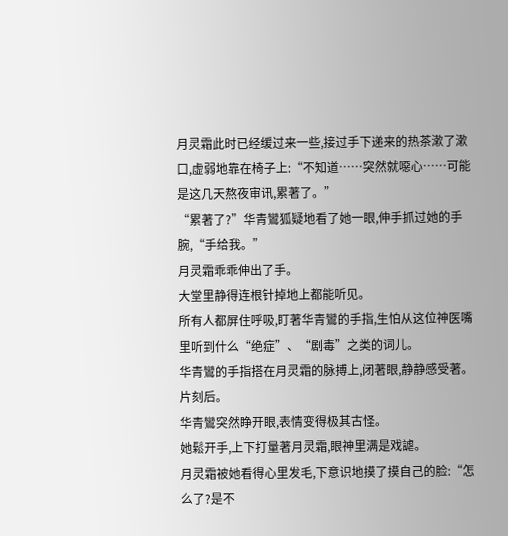月灵霜此时已经缓过来一些,接过手下递来的热茶漱了漱口,虚弱地靠在椅子上:“不知道……突然就噁心……可能是这几天熬夜审讯,累著了。”
“累著了?”华青鸞狐疑地看了她一眼,伸手抓过她的手腕,“手给我。”
月灵霜乖乖伸出了手。
大堂里静得连根针掉地上都能听见。
所有人都屏住呼吸,盯著华青鸞的手指,生怕从这位神医嘴里听到什么“绝症”、“剧毒”之类的词儿。
华青鸞的手指搭在月灵霜的脉搏上,闭著眼,静静感受著。
片刻后。
华青鸞突然睁开眼,表情变得极其古怪。
她鬆开手,上下打量著月灵霜,眼神里满是戏謔。
月灵霜被她看得心里发毛,下意识地摸了摸自己的脸:“怎么了?是不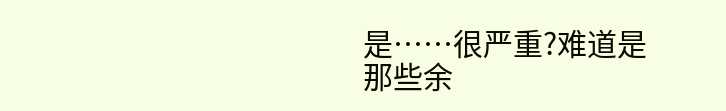是……很严重?难道是那些余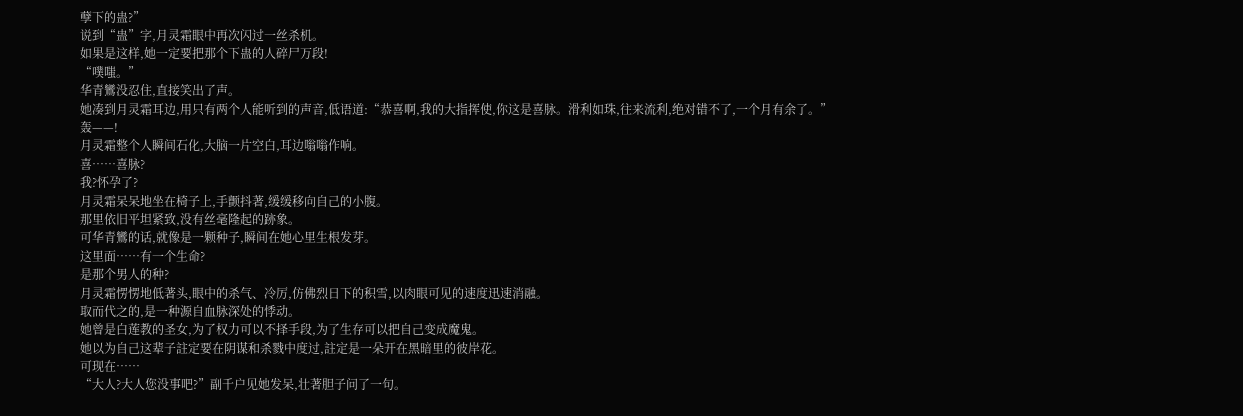孽下的蛊?”
说到“蛊”字,月灵霜眼中再次闪过一丝杀机。
如果是这样,她一定要把那个下蛊的人碎尸万段!
“噗嗤。”
华青鸞没忍住,直接笑出了声。
她凑到月灵霜耳边,用只有两个人能听到的声音,低语道:“恭喜啊,我的大指挥使,你这是喜脉。滑利如珠,往来流利,绝对错不了,一个月有余了。”
轰——!
月灵霜整个人瞬间石化,大脑一片空白,耳边嗡嗡作响。
喜……喜脉?
我?怀孕了?
月灵霜呆呆地坐在椅子上,手颤抖著,缓缓移向自己的小腹。
那里依旧平坦紧致,没有丝毫隆起的跡象。
可华青鸞的话,就像是一颗种子,瞬间在她心里生根发芽。
这里面……有一个生命?
是那个男人的种?
月灵霜愣愣地低著头,眼中的杀气、冷厉,仿佛烈日下的积雪,以肉眼可见的速度迅速消融。
取而代之的,是一种源自血脉深处的悸动。
她曾是白莲教的圣女,为了权力可以不择手段,为了生存可以把自己变成魔鬼。
她以为自己这辈子註定要在阴谋和杀戮中度过,註定是一朵开在黑暗里的彼岸花。
可现在……
“大人?大人您没事吧?”副千户见她发呆,壮著胆子问了一句。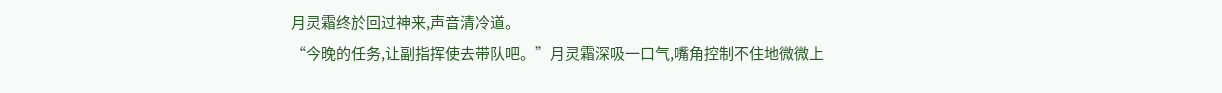月灵霜终於回过神来,声音清冷道。
“今晚的任务,让副指挥使去带队吧。”月灵霜深吸一口气,嘴角控制不住地微微上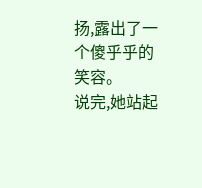扬,露出了一个傻乎乎的笑容。
说完,她站起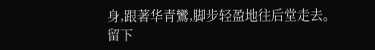身,跟著华青鸞,脚步轻盈地往后堂走去。
留下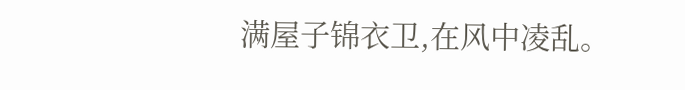满屋子锦衣卫,在风中凌乱。